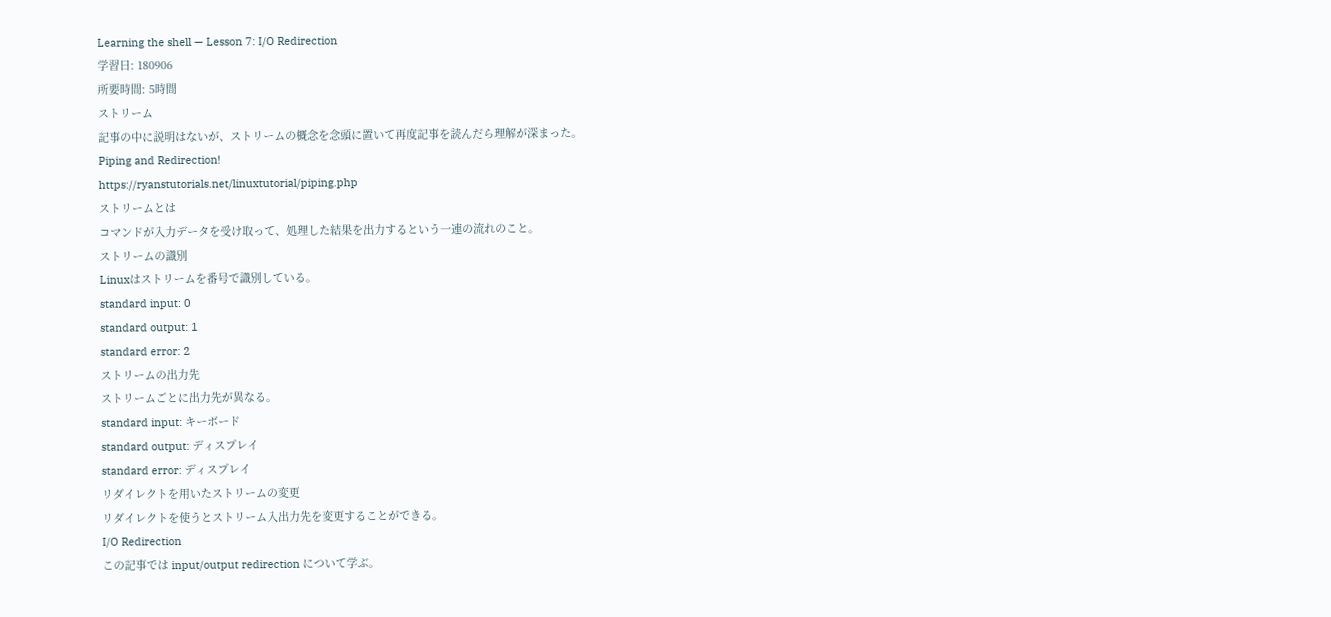Learning the shell — Lesson 7: I/O Redirection
学習日: 180906
所要時間: 5時間
ストリーム
記事の中に説明はないが、ストリームの概念を念頭に置いて再度記事を読んだら理解が深まった。
Piping and Redirection!
https://ryanstutorials.net/linuxtutorial/piping.php
ストリームとは
コマンドが入力データを受け取って、処理した結果を出力するという一連の流れのこと。
ストリームの識別
Linuxはストリームを番号で識別している。
standard input: 0
standard output: 1
standard error: 2
ストリームの出力先
ストリームごとに出力先が異なる。
standard input: キーボード
standard output: ディスプレイ
standard error: ディスプレイ
リダイレクトを用いたストリームの変更
リダイレクトを使うとストリーム入出力先を変更することができる。
I/O Redirection
この記事では input/output redirection について学ぶ。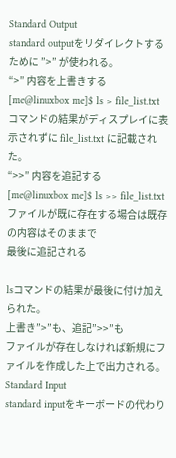Standard Output
standard outputをリダイレクトするために ”>” が使われる。
“>” 内容を上書きする
[me@linuxbox me]$ ls > file_list.txt
コマンドの結果がディスプレイに表示されずに file_list.txt に記載された。
“>>” 内容を追記する
[me@linuxbox me]$ ls >> file_list.txtファイルが既に存在する場合は既存の内容はそのままで
最後に追記される

lsコマンドの結果が最後に付け加えられた。
上書き”>”も、追記”>>”も
ファイルが存在しなければ新規にファイルを作成した上で出力される。
Standard Input
standard inputをキーボードの代わり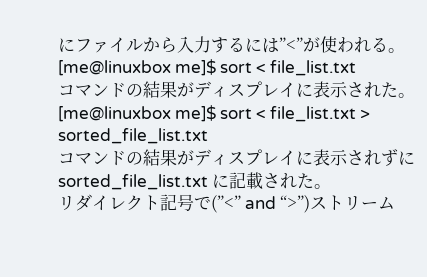にファイルから入力するには”<”が使われる。
[me@linuxbox me]$ sort < file_list.txt
コマンドの結果がディスプレイに表示された。
[me@linuxbox me]$ sort < file_list.txt > sorted_file_list.txt
コマンドの結果がディスプレイに表示されずに sorted_file_list.txt に記載された。
リダイレクト記号で(”<” and “>”)ストリーム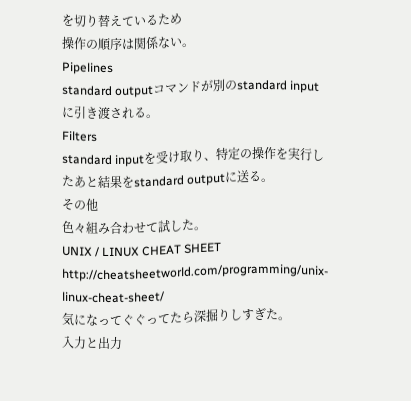を切り替えているため
操作の順序は関係ない。
Pipelines
standard outputコマンドが別のstandard inputに引き渡される。
Filters
standard inputを受け取り、特定の操作を実行したあと結果をstandard outputに送る。
その他
色々組み合わせて試した。
UNIX / LINUX CHEAT SHEET
http://cheatsheetworld.com/programming/unix-linux-cheat-sheet/
気になってぐぐってたら深掘りしすぎた。
入力と出力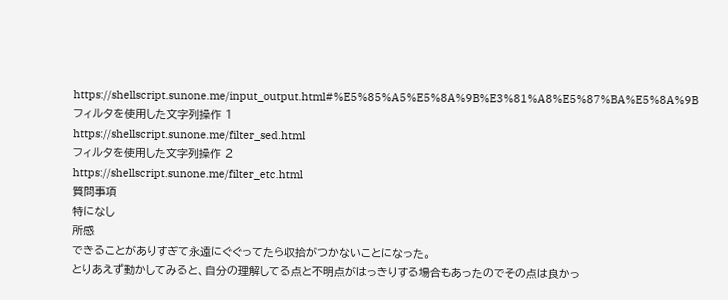https://shellscript.sunone.me/input_output.html#%E5%85%A5%E5%8A%9B%E3%81%A8%E5%87%BA%E5%8A%9B
フィルタを使用した文字列操作 1
https://shellscript.sunone.me/filter_sed.html
フィルタを使用した文字列操作 2
https://shellscript.sunone.me/filter_etc.html
質問事項
特になし
所感
できることがありすぎて永遠にぐぐってたら収拾がつかないことになった。
とりあえず動かしてみると、自分の理解してる点と不明点がはっきりする場合もあったのでその点は良かっ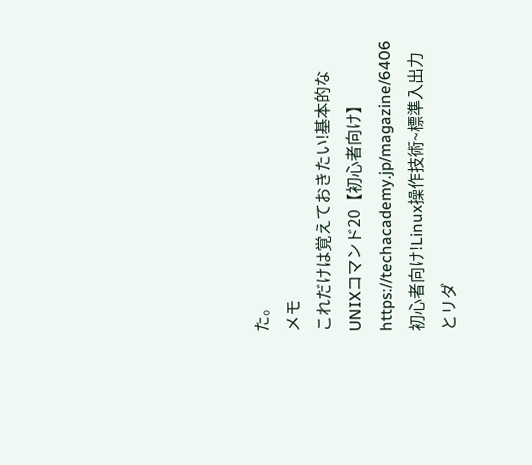た。
メモ
これだけは覚えておきたい!基本的なUNIXコマンド20【初心者向け】https://techacademy.jp/magazine/6406
初心者向け!Linux操作技術~標準入出力とリダ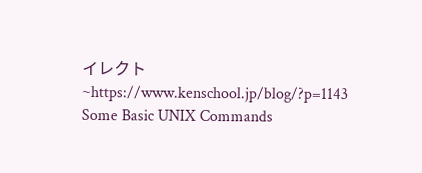イレクト~https://www.kenschool.jp/blog/?p=1143
Some Basic UNIX Commands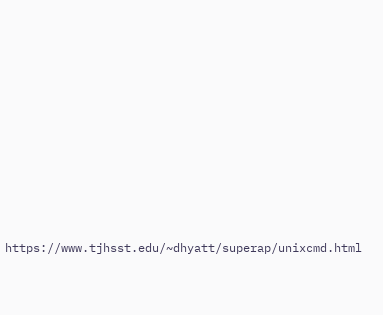https://www.tjhsst.edu/~dhyatt/superap/unixcmd.html